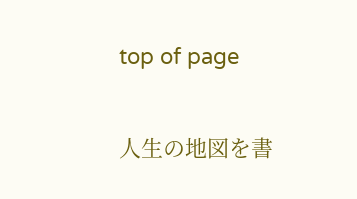top of page

人生の地図を書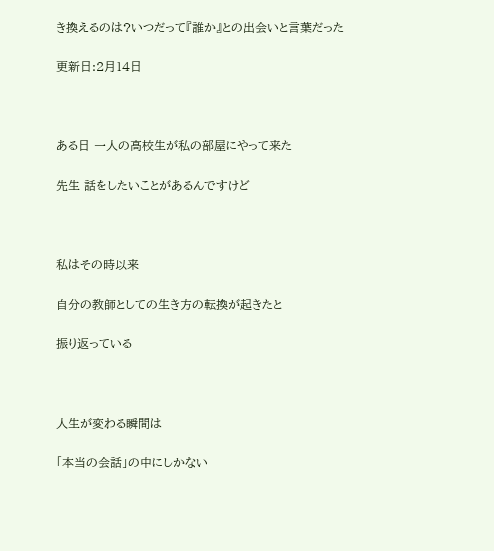き換えるのは?いつだって『誰か』との出会いと言葉だった

更新日:2月14日



ある日 一人の高校生が私の部屋にやって来た

先生 話をしたいことがあるんですけど



私はその時以来

自分の教師としての生き方の転換が起きたと

振り返っている



人生が変わる瞬間は

「本当の会話」の中にしかない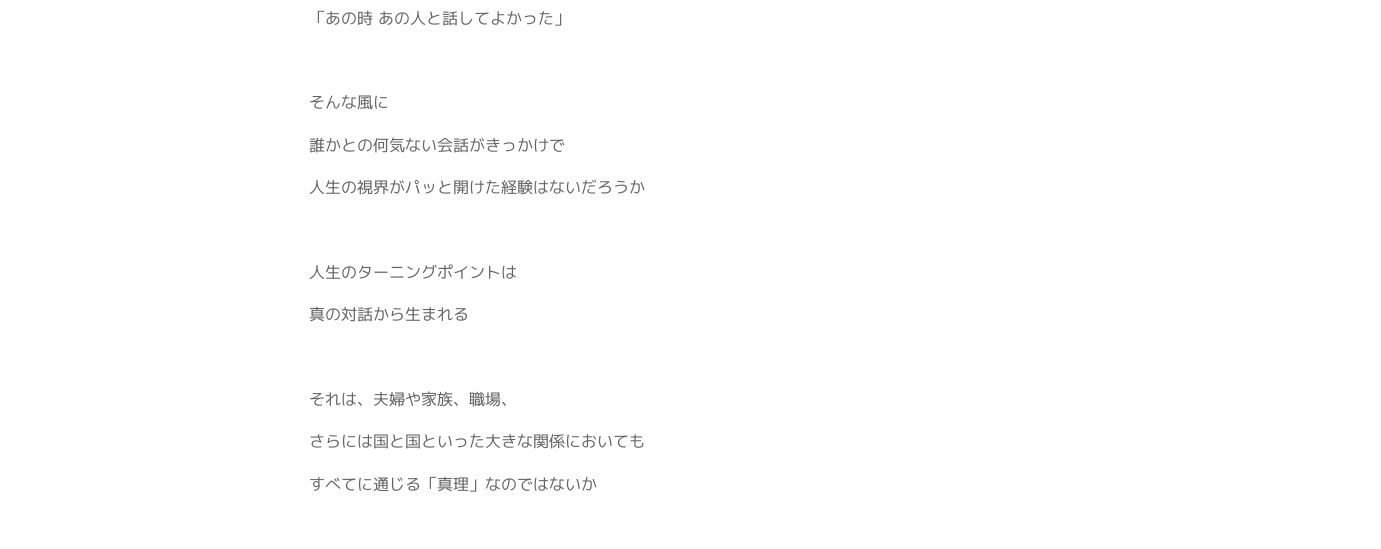「あの時 あの人と話してよかった」



そんな風に

誰かとの何気ない会話がきっかけで

人生の視界がパッと開けた経験はないだろうか



人生のターニングポイントは

真の対話から生まれる



それは、夫婦や家族、職場、

さらには国と国といった大きな関係においても

すべてに通じる「真理」なのではないか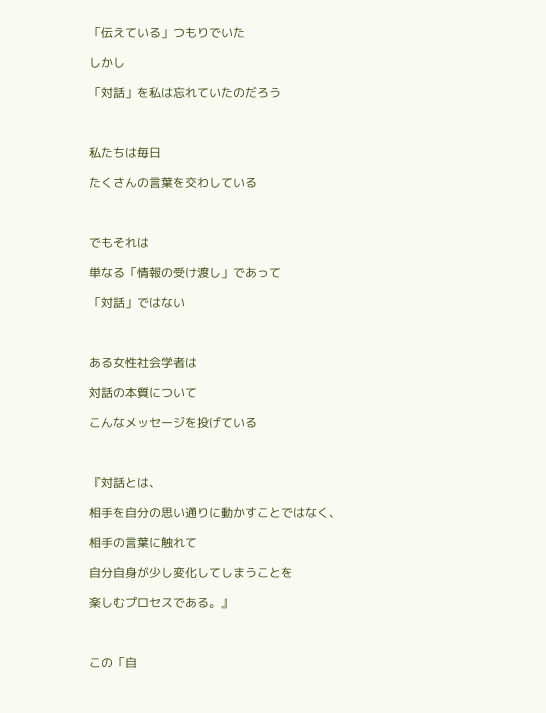「伝えている」つもりでいた

しかし

「対話」を私は忘れていたのだろう



私たちは毎日

たくさんの言葉を交わしている



でもそれは

単なる「情報の受け渡し」であって

「対話」ではない



ある女性社会学者は

対話の本質について

こんなメッセージを投げている



『対話とは、

相手を自分の思い通りに動かすことではなく、

相手の言葉に触れて

自分自身が少し変化してしまうことを

楽しむプロセスである。』



この「自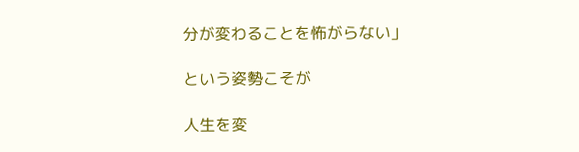分が変わることを怖がらない」

という姿勢こそが

人生を変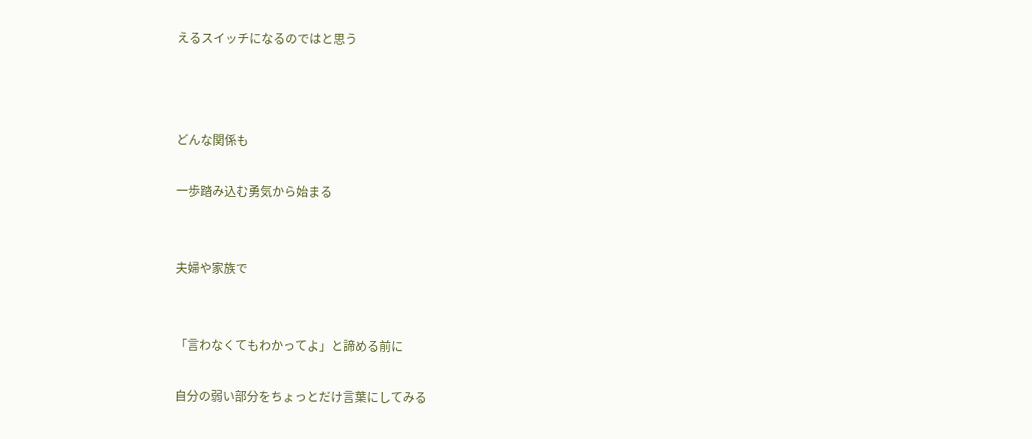えるスイッチになるのではと思う



どんな関係も

一歩踏み込む勇気から始まる


夫婦や家族で


「言わなくてもわかってよ」と諦める前に

自分の弱い部分をちょっとだけ言葉にしてみる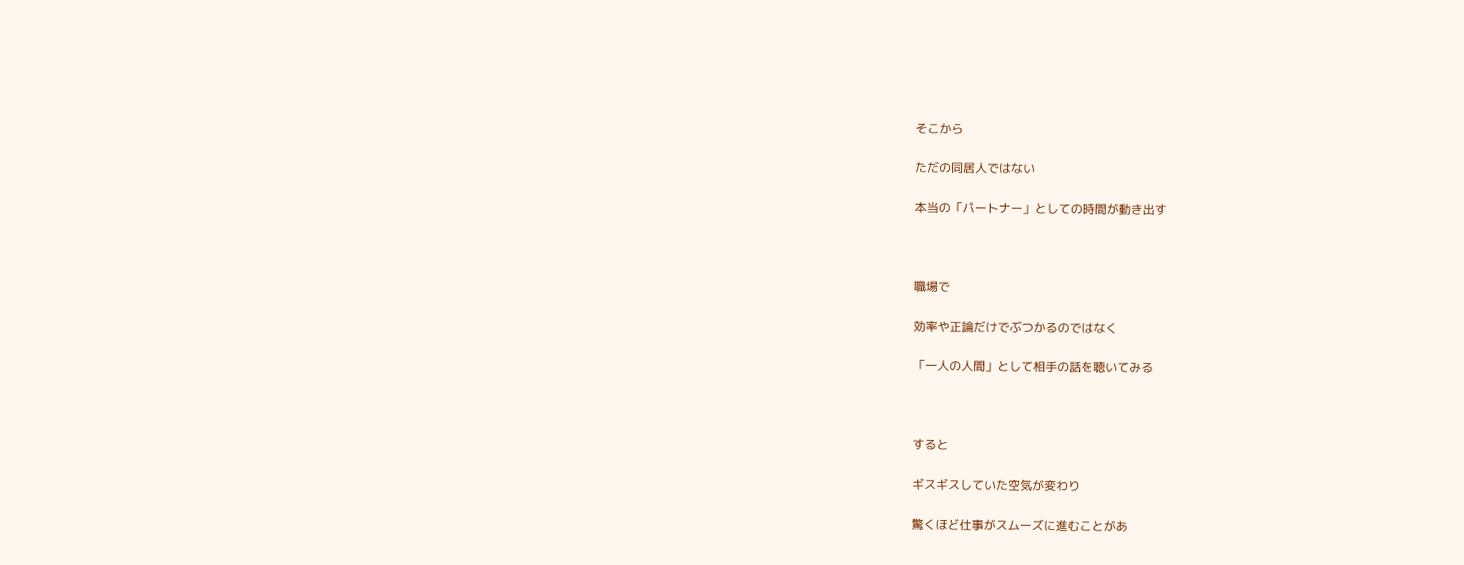そこから

ただの同居人ではない

本当の「パートナー」としての時間が動き出す



職場で

効率や正論だけでぶつかるのではなく

「一人の人間」として相手の話を聴いてみる



すると

ギスギスしていた空気が変わり

驚くほど仕事がスムーズに進むことがあ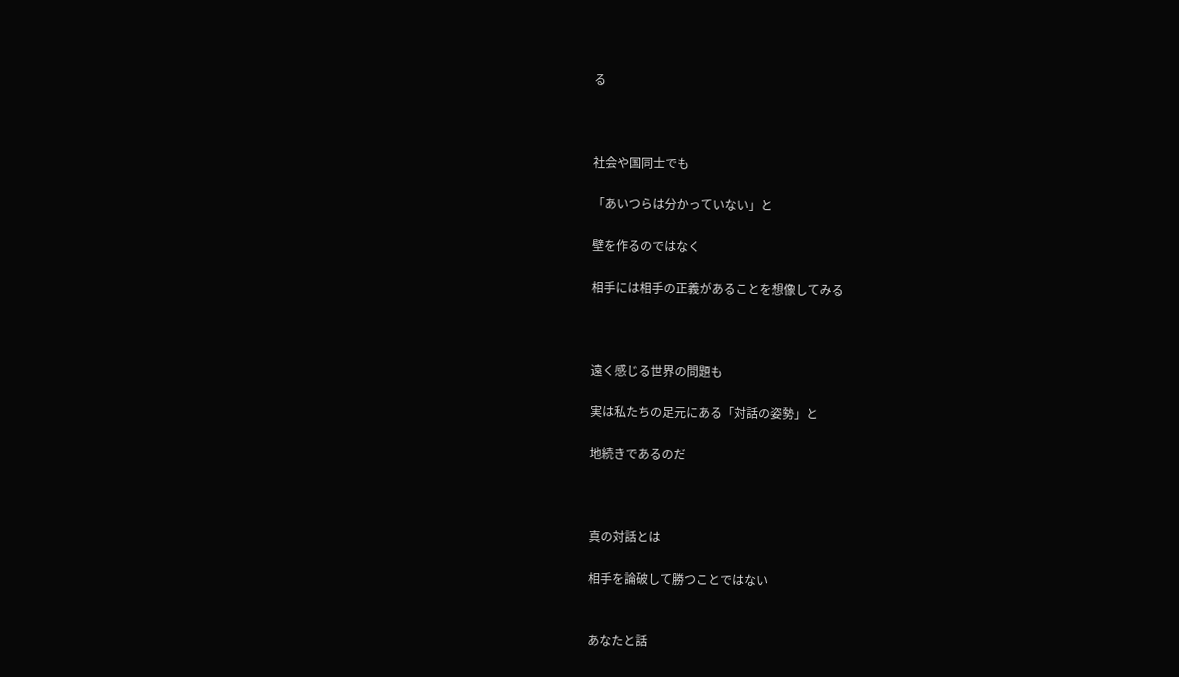る



社会や国同士でも

「あいつらは分かっていない」と

壁を作るのではなく

相手には相手の正義があることを想像してみる



遠く感じる世界の問題も

実は私たちの足元にある「対話の姿勢」と

地続きであるのだ



真の対話とは

相手を論破して勝つことではない


あなたと話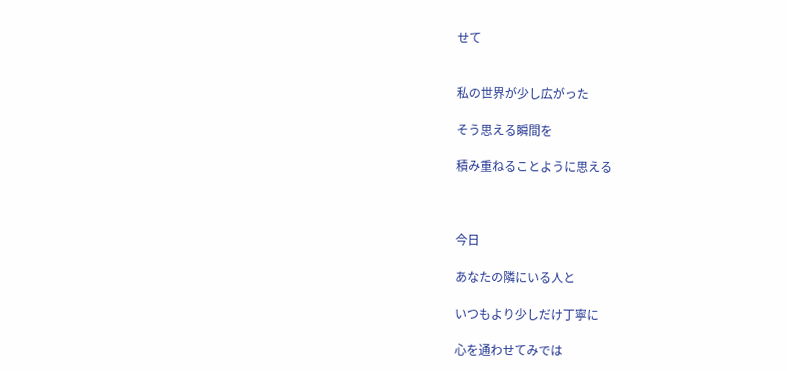せて


私の世界が少し広がった

そう思える瞬間を

積み重ねることように思える



今日

あなたの隣にいる人と

いつもより少しだけ丁寧に

心を通わせてみでは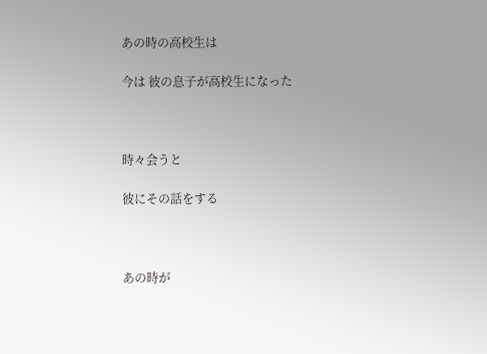あの時の高校生は

今は 彼の息子が高校生になった



時々会うと

彼にその話をする



あの時が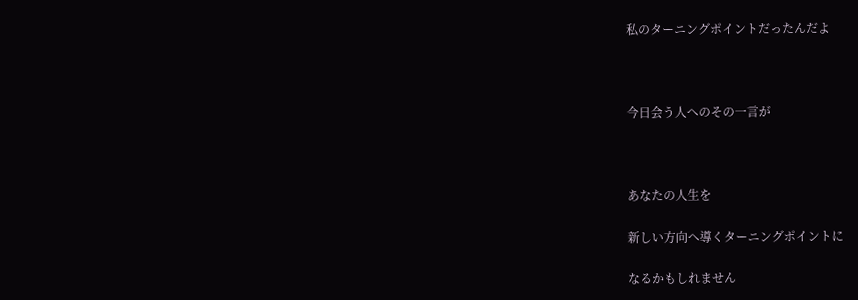私のターニングポイントだったんだよ



今日会う人へのその一言が



あなたの人生を

新しい方向へ導くターニングポイントに

なるかもしれません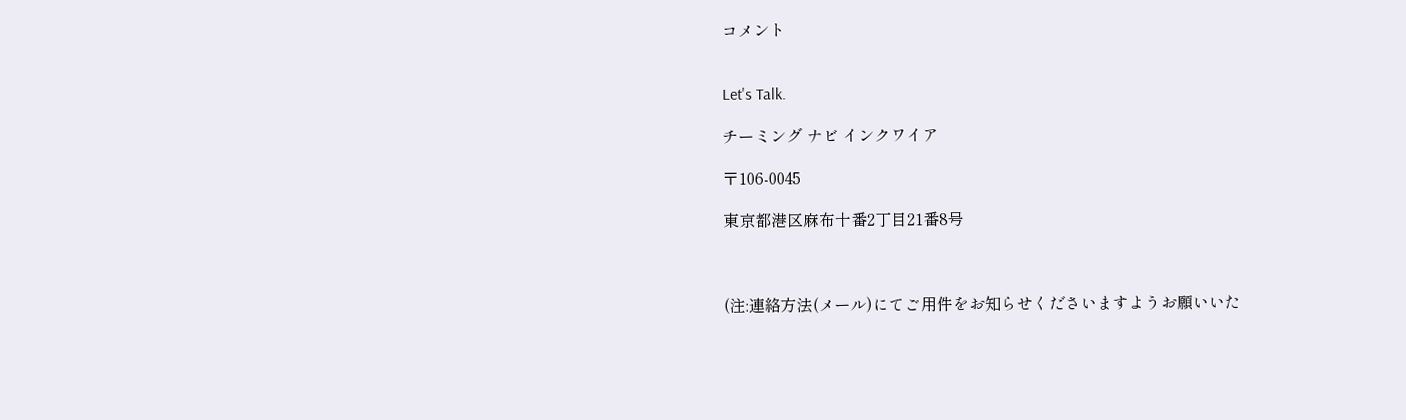コメント


Let's Talk.

チーミング ナビ インクワイア

〒106-0045

東京都港区麻布十番2丁目21番8号



(注:連絡方法(メール)にてご用件をお知らせくださいますようお願いいた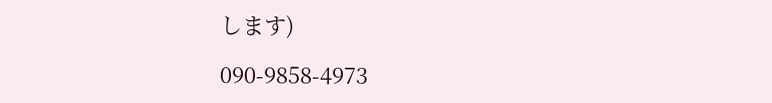します)

090-9858-4973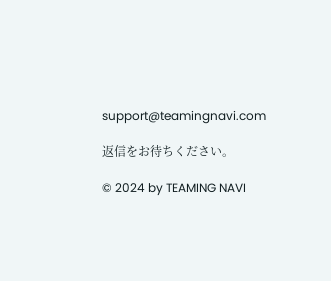support@teamingnavi.com

返信をお待ちください。

© 2024 by TEAMING NAVI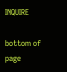INQUIRE

bottom of page